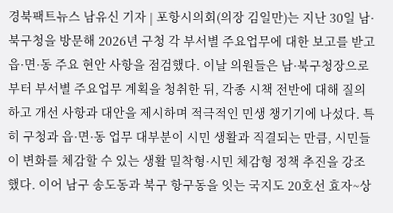경북팩트뉴스 남유신 기자 | 포항시의회(의장 김일만)는 지난 30일 남·북구청을 방문해 2026년 구청 각 부서별 주요업무에 대한 보고를 받고 읍·면·동 주요 현안 사항을 점검했다. 이날 의원들은 남·북구청장으로부터 부서별 주요업무 계획을 청취한 뒤, 각종 시책 전반에 대해 질의하고 개선 사항과 대안을 제시하며 적극적인 민생 챙기기에 나섰다. 특히 구청과 읍·면·동 업무 대부분이 시민 생활과 직결되는 만큼, 시민들이 변화를 체감할 수 있는 생활 밀착형·시민 체감형 정책 추진을 강조했다. 이어 남구 송도동과 북구 항구동을 잇는 국지도 20호선 효자~상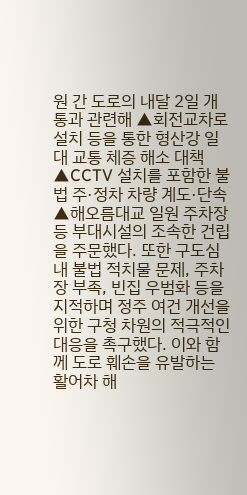원 간 도로의 내달 2일 개통과 관련해 ▲회전교차로 설치 등을 통한 형산강 일대 교통 체증 해소 대책 ▲CCTV 설치를 포함한 불법 주·정차 차량 계도·단속 ▲해오름대교 일원 주차장 등 부대시설의 조속한 건립을 주문했다. 또한 구도심 내 불법 적치물 문제, 주차장 부족, 빈집 우범화 등을 지적하며 정주 여건 개선을 위한 구청 차원의 적극적인 대응을 촉구했다. 이와 함께 도로 훼손을 유발하는 활어차 해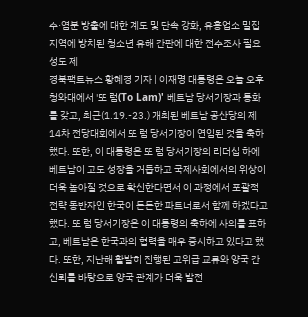수·염분 방출에 대한 계도 및 단속 강화, 유흥업소 밀집 지역에 방치된 청소년 유해 간판에 대한 전수조사 필요성도 제
경북팩트뉴스 황혜경 기자 | 이재명 대통령은 오늘 오후 청와대에서 '또 럼(To Lam)' 베트남 당서기장과 통화를 갖고, 최근(1.19.-23.) 개최된 베트남 공산당의 제14차 전당대회에서 또 럼 당서기장이 연임된 것을 축하했다. 또한, 이 대통령은 또 럼 당서기장의 리더십 하에 베트남이 고도 성장을 거듭하고 국제사회에서의 위상이 더욱 높아질 것으로 확신한다면서 이 과정에서 포괄적 전략 동반자인 한국이 든든한 파트너로서 함께 하겠다고 했다. 또 럼 당서기장은 이 대통령의 축하에 사의를 표하고, 베트남은 한국과의 협력을 매우 중시하고 있다고 했다. 또한, 지난해 활발히 진행된 고위급 교류와 양국 간 신뢰를 바탕으로 양국 관계가 더욱 발전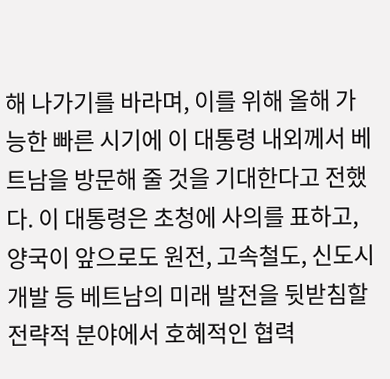해 나가기를 바라며, 이를 위해 올해 가능한 빠른 시기에 이 대통령 내외께서 베트남을 방문해 줄 것을 기대한다고 전했다. 이 대통령은 초청에 사의를 표하고, 양국이 앞으로도 원전, 고속철도, 신도시 개발 등 베트남의 미래 발전을 뒷받침할 전략적 분야에서 호혜적인 협력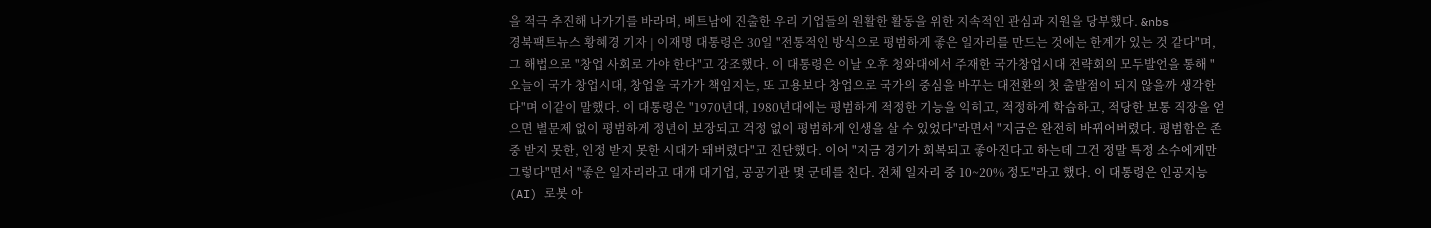을 적극 추진해 나가기를 바라며, 베트남에 진출한 우리 기업들의 원활한 활동을 위한 지속적인 관심과 지원을 당부했다. &nbs
경북팩트뉴스 황혜경 기자 | 이재명 대통령은 30일 "전통적인 방식으로 평범하게 좋은 일자리를 만드는 것에는 한계가 있는 것 같다"며, 그 해법으로 "창업 사회로 가야 한다"고 강조했다. 이 대통령은 이날 오후 청와대에서 주재한 국가창업시대 전략회의 모두발언을 통해 "오늘이 국가 창업시대, 창업을 국가가 책임지는, 또 고용보다 창업으로 국가의 중심을 바꾸는 대전환의 첫 출발점이 되지 않을까 생각한다"며 이같이 말했다. 이 대통령은 "1970년대, 1980년대에는 평범하게 적정한 기능을 익히고, 적정하게 학습하고, 적당한 보통 직장을 얻으면 별문제 없이 평범하게 정년이 보장되고 걱정 없이 평범하게 인생을 살 수 있었다"라면서 "지금은 완전히 바뀌어버렸다. 평범함은 존중 받지 못한, 인정 받지 못한 시대가 돼버렸다"고 진단했다. 이어 "지금 경기가 회복되고 좋아진다고 하는데 그건 정말 특정 소수에게만 그렇다"면서 "좋은 일자리라고 대개 대기업, 공공기관 몇 군데를 친다. 전체 일자리 중 10~20% 정도"라고 했다. 이 대통령은 인공지능(AI) 로봇 아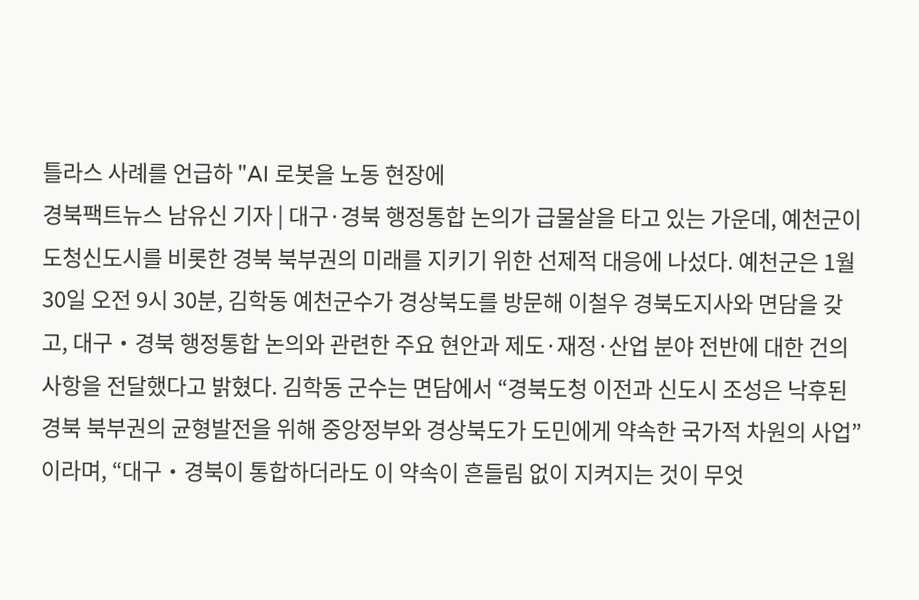틀라스 사례를 언급하 "AI 로봇을 노동 현장에
경북팩트뉴스 남유신 기자 | 대구·경북 행정통합 논의가 급물살을 타고 있는 가운데, 예천군이 도청신도시를 비롯한 경북 북부권의 미래를 지키기 위한 선제적 대응에 나섰다. 예천군은 1월 30일 오전 9시 30분, 김학동 예천군수가 경상북도를 방문해 이철우 경북도지사와 면담을 갖고, 대구・경북 행정통합 논의와 관련한 주요 현안과 제도·재정·산업 분야 전반에 대한 건의사항을 전달했다고 밝혔다. 김학동 군수는 면담에서 “경북도청 이전과 신도시 조성은 낙후된 경북 북부권의 균형발전을 위해 중앙정부와 경상북도가 도민에게 약속한 국가적 차원의 사업”이라며, “대구・경북이 통합하더라도 이 약속이 흔들림 없이 지켜지는 것이 무엇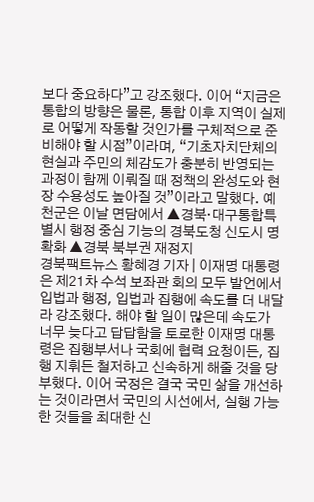보다 중요하다”고 강조했다. 이어 “지금은 통합의 방향은 물론, 통합 이후 지역이 실제로 어떻게 작동할 것인가를 구체적으로 준비해야 할 시점”이라며, “기초자치단체의 현실과 주민의 체감도가 충분히 반영되는 과정이 함께 이뤄질 때 정책의 완성도와 현장 수용성도 높아질 것”이라고 말했다. 예천군은 이날 면담에서 ▲경북·대구통합특별시 행정 중심 기능의 경북도청 신도시 명확화 ▲경북 북부권 재정지
경북팩트뉴스 황혜경 기자 | 이재명 대통령은 제21차 수석 보좌관 회의 모두 발언에서 입법과 행정, 입법과 집행에 속도를 더 내달라 강조했다. 해야 할 일이 많은데 속도가 너무 늦다고 답답함을 토로한 이재명 대통령은 집행부서나 국회에 협력 요청이든, 집행 지휘든 철저하고 신속하게 해줄 것을 당부했다. 이어 국정은 결국 국민 삶을 개선하는 것이라면서 국민의 시선에서, 실행 가능한 것들을 최대한 신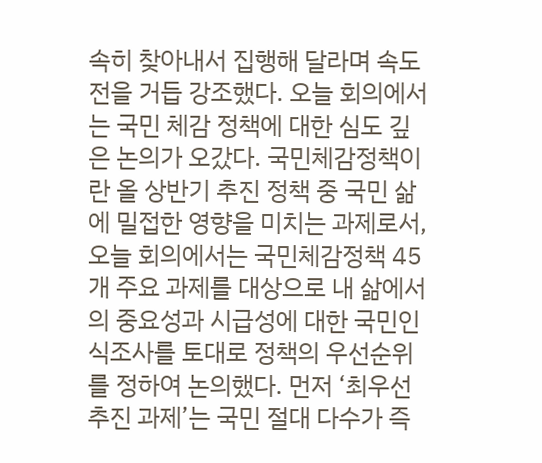속히 찾아내서 집행해 달라며 속도전을 거듭 강조했다. 오늘 회의에서는 국민 체감 정책에 대한 심도 깊은 논의가 오갔다. 국민체감정책이란 올 상반기 추진 정책 중 국민 삶에 밀접한 영향을 미치는 과제로서, 오늘 회의에서는 국민체감정책 45개 주요 과제를 대상으로 내 삶에서의 중요성과 시급성에 대한 국민인식조사를 토대로 정책의 우선순위를 정하여 논의했다. 먼저 ‘최우선 추진 과제’는 국민 절대 다수가 즉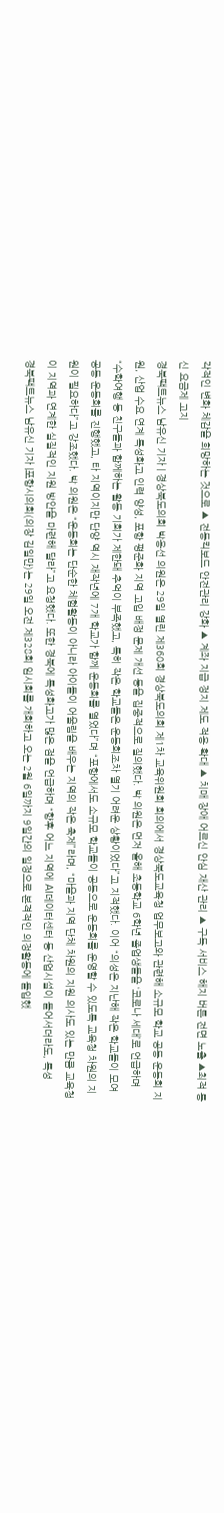각적인 변화 체감을 희망하는 것으로 ▲ 전동킥보드 안전관리 강화 ▲ 계좌 지급 정지 제도 적용 확대 ▲ 치매 장애 어르신 안심 재산 관리 ▲ 구독 서비스 해지 버튼 전면 노출 ▲최적 통신 요금제 고지
경북팩트뉴스 남유신 기자 | 경상북도의회 박용선 의원은 29일 열린 제360회 경상북도의회 제1차 교육위원회 회의에서 경상북도교육청 업무보고와 관련해 소규모 학교 공동 운동회 지원, 산업 수요 연계 특성화고 인력 양성, 포항 평준화 지역 고입 배정 문제 개선 등을 집중적으로 질의했다. 박 의원은 먼저 올해 초등학교 6학년 졸업생들을 ‘코로나 세대’로 언급하며 “수학여행 등 친구들과 함께하는 활동 기회가 제한돼 추억이 부족했고, 특히 작은 학교들은 운동회조차 열기 어려운 상황이었다”고 지적했다. 이어 “의성은 지난해 작은 학교들이 모여 공동 운동회를 진행했고, 타 지역이지만 단양 역시 재작년에 7개 학교가 함께 운동회를 열었다”며 “포항에서도 소규모 학교들이 공동으로 운동회를 운영할 수 있도록 교육청 차원의 지원이 필요하다”고 강조했다. 박 의원은 “운동회는 단순한 체험활동이 아니라 아이들이 어울림을 배우는 지역의 작은 축제”라며, “마을과 지역 단체 차원의 지원 의사도 있는 만큼 교육청이 지역과 연계한 실질적인 지원 방안을 마련해 달라”고 요청했다. 또한 경북에 특성화고가 많은 점을 언급하며 “향후 어느 지역에 AI데이터센터 등 산업시설이 들어서더라도, 특성
경북팩트뉴스 남유신 기자 |포항시의회(의장 김일만)는 29일 오전 제328회 임시회를 개회하고 오는 2월 6일까지 9일간의 일정으로 본격적인 의정활동에 돌입했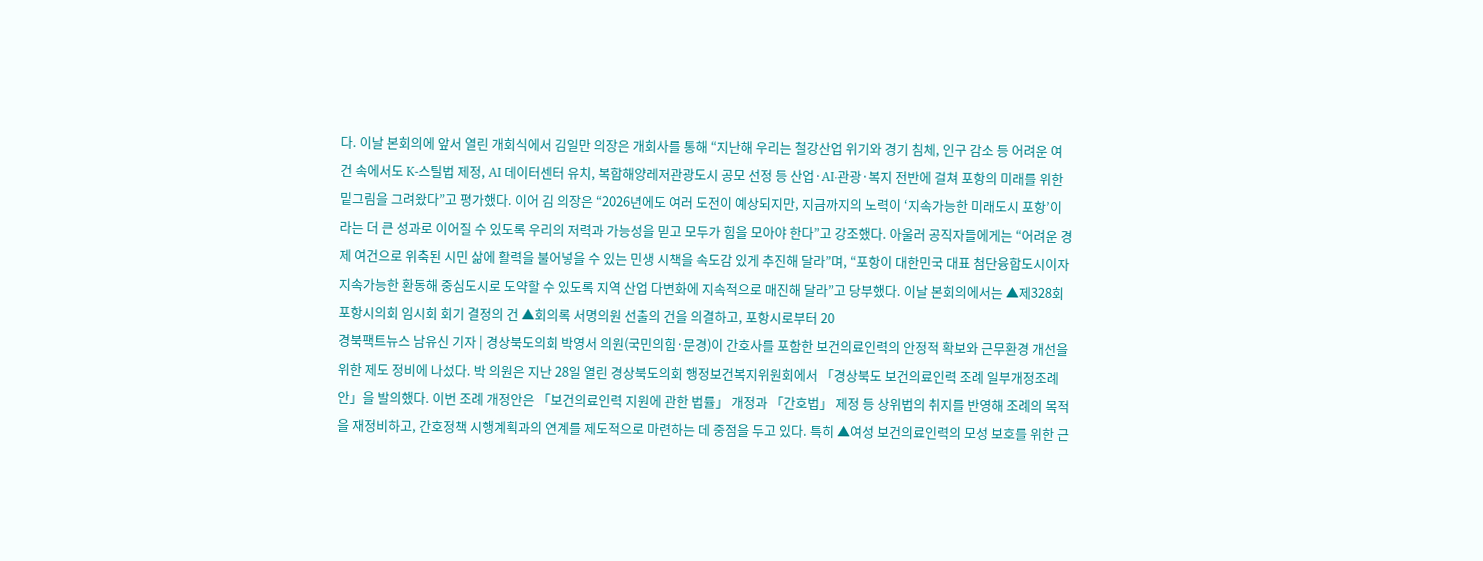다. 이날 본회의에 앞서 열린 개회식에서 김일만 의장은 개회사를 통해 “지난해 우리는 철강산업 위기와 경기 침체, 인구 감소 등 어려운 여건 속에서도 K-스틸법 제정, AI 데이터센터 유치, 복합해양레저관광도시 공모 선정 등 산업·AI·관광·복지 전반에 걸쳐 포항의 미래를 위한 밑그림을 그려왔다”고 평가했다. 이어 김 의장은 “2026년에도 여러 도전이 예상되지만, 지금까지의 노력이 ‘지속가능한 미래도시 포항’이라는 더 큰 성과로 이어질 수 있도록 우리의 저력과 가능성을 믿고 모두가 힘을 모아야 한다”고 강조했다. 아울러 공직자들에게는 “어려운 경제 여건으로 위축된 시민 삶에 활력을 불어넣을 수 있는 민생 시책을 속도감 있게 추진해 달라”며, “포항이 대한민국 대표 첨단융합도시이자 지속가능한 환동해 중심도시로 도약할 수 있도록 지역 산업 다변화에 지속적으로 매진해 달라”고 당부했다. 이날 본회의에서는 ▲제328회 포항시의회 임시회 회기 결정의 건 ▲회의록 서명의원 선출의 건을 의결하고, 포항시로부터 20
경북팩트뉴스 남유신 기자 | 경상북도의회 박영서 의원(국민의힘·문경)이 간호사를 포함한 보건의료인력의 안정적 확보와 근무환경 개선을 위한 제도 정비에 나섰다. 박 의원은 지난 28일 열린 경상북도의회 행정보건복지위원회에서 「경상북도 보건의료인력 조례 일부개정조례안」을 발의했다. 이번 조례 개정안은 「보건의료인력 지원에 관한 법률」 개정과 「간호법」 제정 등 상위법의 취지를 반영해 조례의 목적을 재정비하고, 간호정책 시행계획과의 연계를 제도적으로 마련하는 데 중점을 두고 있다. 특히 ▲여성 보건의료인력의 모성 보호를 위한 근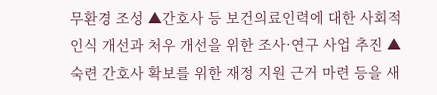무환경 조성 ▲간호사 등 보건의료인력에 대한 사회적 인식 개선과 처우 개선을 위한 조사·연구 사업 추진 ▲숙련 간호사 확보를 위한 재정 지원 근거 마련 등을 새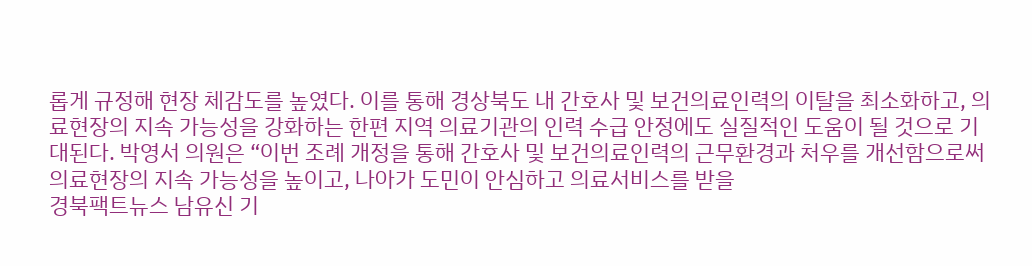롭게 규정해 현장 체감도를 높였다. 이를 통해 경상북도 내 간호사 및 보건의료인력의 이탈을 최소화하고, 의료현장의 지속 가능성을 강화하는 한편 지역 의료기관의 인력 수급 안정에도 실질적인 도움이 될 것으로 기대된다. 박영서 의원은 “이번 조례 개정을 통해 간호사 및 보건의료인력의 근무환경과 처우를 개선함으로써 의료현장의 지속 가능성을 높이고, 나아가 도민이 안심하고 의료서비스를 받을
경북팩트뉴스 남유신 기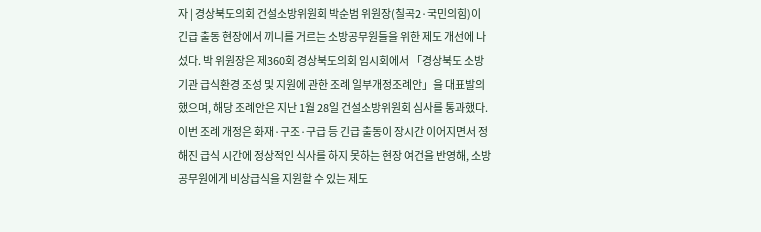자 | 경상북도의회 건설소방위원회 박순범 위원장(칠곡2·국민의힘)이 긴급 출동 현장에서 끼니를 거르는 소방공무원들을 위한 제도 개선에 나섰다. 박 위원장은 제360회 경상북도의회 임시회에서 「경상북도 소방기관 급식환경 조성 및 지원에 관한 조례 일부개정조례안」을 대표발의했으며, 해당 조례안은 지난 1월 28일 건설소방위원회 심사를 통과했다. 이번 조례 개정은 화재·구조·구급 등 긴급 출동이 장시간 이어지면서 정해진 급식 시간에 정상적인 식사를 하지 못하는 현장 여건을 반영해, 소방공무원에게 비상급식을 지원할 수 있는 제도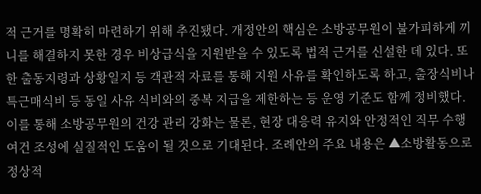적 근거를 명확히 마련하기 위해 추진됐다. 개정안의 핵심은 소방공무원이 불가피하게 끼니를 해결하지 못한 경우 비상급식을 지원받을 수 있도록 법적 근거를 신설한 데 있다. 또한 출동지령과 상황일지 등 객관적 자료를 통해 지원 사유를 확인하도록 하고, 출장식비나 특근매식비 등 동일 사유 식비와의 중복 지급을 제한하는 등 운영 기준도 함께 정비했다. 이를 통해 소방공무원의 건강 관리 강화는 물론, 현장 대응력 유지와 안정적인 직무 수행 여건 조성에 실질적인 도움이 될 것으로 기대된다. 조례안의 주요 내용은 ▲소방활동으로 정상적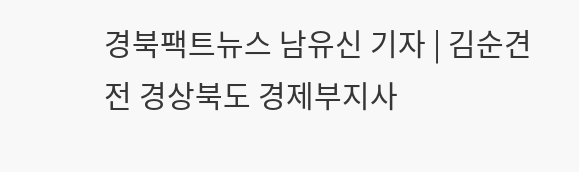경북팩트뉴스 남유신 기자 | 김순견 전 경상북도 경제부지사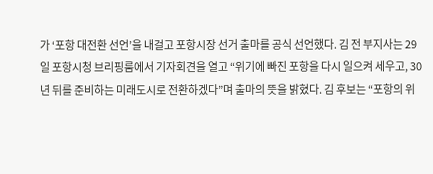가 ‘포항 대전환 선언’을 내걸고 포항시장 선거 출마를 공식 선언했다. 김 전 부지사는 29일 포항시청 브리핑룸에서 기자회견을 열고 “위기에 빠진 포항을 다시 일으켜 세우고, 30년 뒤를 준비하는 미래도시로 전환하겠다”며 출마의 뜻을 밝혔다. 김 후보는 “포항의 위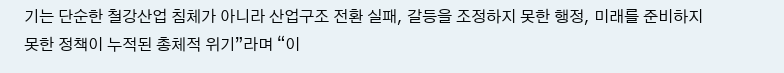기는 단순한 철강산업 침체가 아니라 산업구조 전환 실패, 갈등을 조정하지 못한 행정, 미래를 준비하지 못한 정책이 누적된 총체적 위기”라며 “이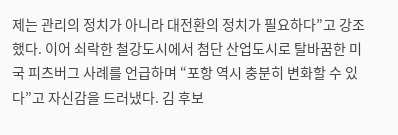제는 관리의 정치가 아니라 대전환의 정치가 필요하다”고 강조했다. 이어 쇠락한 철강도시에서 첨단 산업도시로 탈바꿈한 미국 피츠버그 사례를 언급하며 “포항 역시 충분히 변화할 수 있다”고 자신감을 드러냈다. 김 후보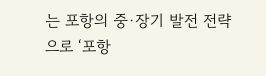는 포항의 중·장기 발전 전략으로 ‘포항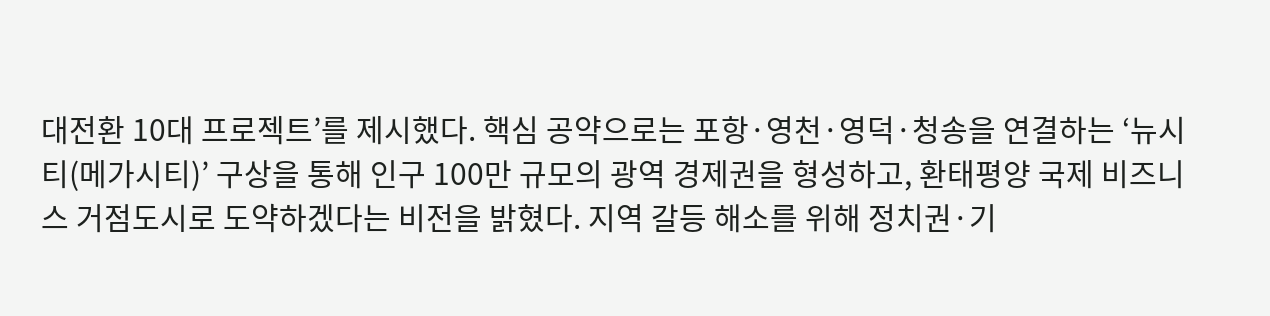대전환 10대 프로젝트’를 제시했다. 핵심 공약으로는 포항·영천·영덕·청송을 연결하는 ‘뉴시티(메가시티)’ 구상을 통해 인구 100만 규모의 광역 경제권을 형성하고, 환태평양 국제 비즈니스 거점도시로 도약하겠다는 비전을 밝혔다. 지역 갈등 해소를 위해 정치권·기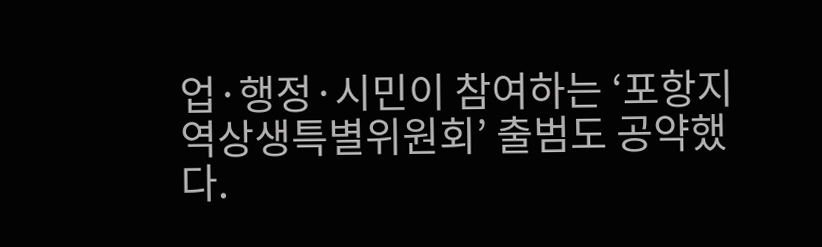업·행정·시민이 참여하는 ‘포항지역상생특별위원회’ 출범도 공약했다.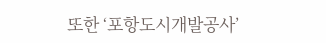또한 ‘포항도시개발공사’